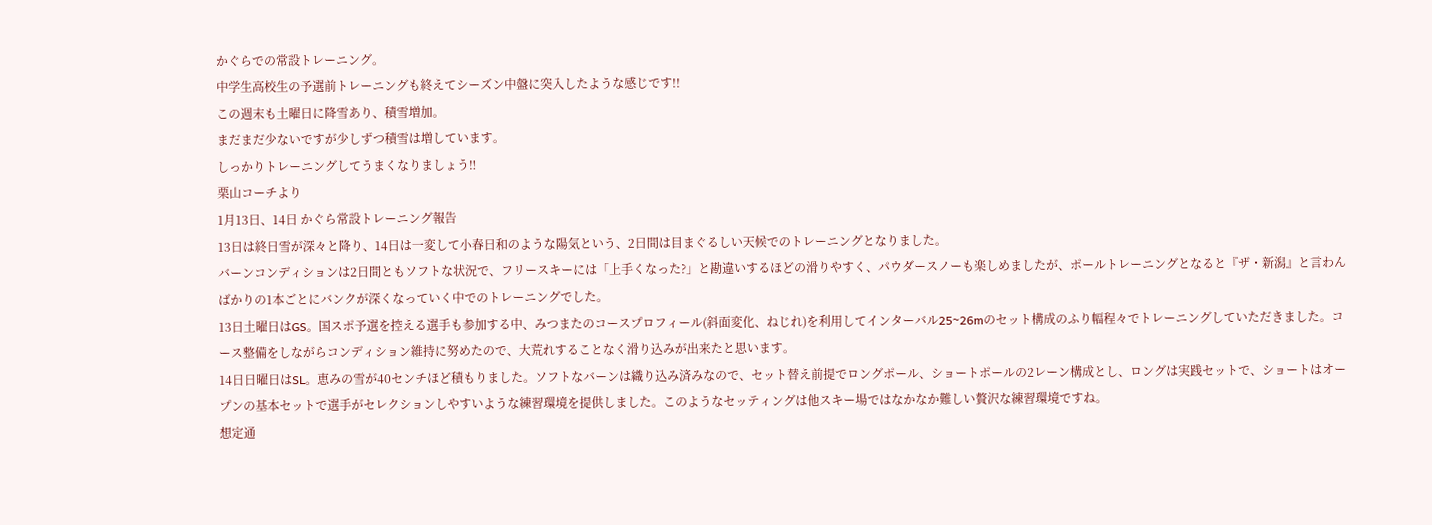かぐらでの常設トレーニング。
中学生高校生の予選前トレーニングも終えてシーズン中盤に突入したような感じです!!
この週末も土曜日に降雪あり、積雪増加。
まだまだ少ないですが少しずつ積雪は増しています。
しっかりトレーニングしてうまくなりましょう‼
栗山コーチより
1月13日、14日 かぐら常設トレーニング報告
13日は終日雪が深々と降り、14日は一変して小春日和のような陽気という、2日間は目まぐるしい天候でのトレーニングとなりました。
バーンコンディションは2日間ともソフトな状況で、フリースキーには「上手くなった?」と勘違いするほどの滑りやすく、パウダースノーも楽しめましたが、ポールトレーニングとなると『ザ・新潟』と言わんばかりの1本ごとにバンクが深くなっていく中でのトレーニングでした。
13日土曜日はGS。国スポ予選を控える選手も参加する中、みつまたのコースプロフィール(斜面変化、ねじれ)を利用してインターバル25~26mのセット構成のふり幅程々でトレーニングしていただきました。コース整備をしながらコンディション維持に努めたので、大荒れすることなく滑り込みが出来たと思います。
14日日曜日はSL。恵みの雪が40センチほど積もりました。ソフトなバーンは織り込み済みなので、セット替え前提でロングポール、ショートポールの2レーン構成とし、ロングは実践セットで、ショートはオープンの基本セットで選手がセレクションしやすいような練習環境を提供しました。このようなセッティングは他スキー場ではなかなか難しい贅沢な練習環境ですね。
想定通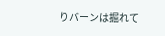りバーンは掘れて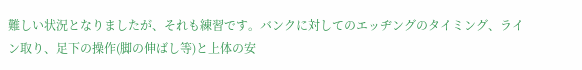難しい状況となりましたが、それも練習です。バンクに対してのエッヂングのタイミング、ライン取り、足下の操作(脚の伸ばし等)と上体の安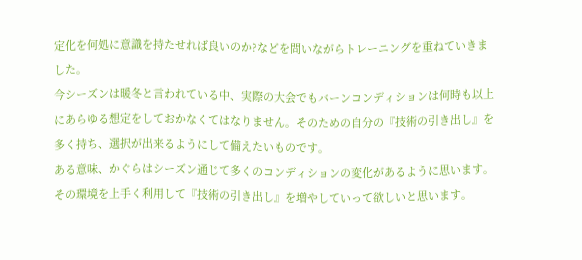定化を何処に意識を持たせれば良いのか?などを問いながらトレーニングを重ねていきました。
今シーズンは暖冬と言われている中、実際の大会でもバーンコンディションは何時も以上にあらゆる想定をしておかなくてはなりません。そのための自分の『技術の引き出し』を多く持ち、選択が出来るようにして備えたいものです。
ある意味、かぐらはシーズン通じて多くのコンディションの変化があるように思います。その環境を上手く利用して『技術の引き出し』を増やしていって欲しいと思います。